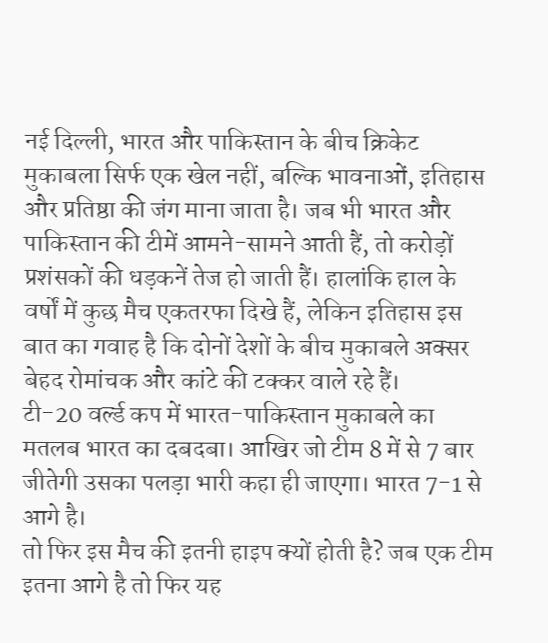नई दिल्ली, भारत और पाकिस्तान के बीच क्रिकेट मुकाबला सिर्फ एक खेल नहीं, बल्कि भावनाओं, इतिहास और प्रतिष्ठा की जंग माना जाता है। जब भी भारत और पाकिस्तान की टीमें आमने-सामने आती हैं, तो करोड़ों प्रशंसकों की धड़कनें तेज हो जाती हैं। हालांकि हाल के वर्षों में कुछ मैच एकतरफा दिखे हैं, लेकिन इतिहास इस बात का गवाह है कि दोनों देशों के बीच मुकाबले अक्सर बेहद रोमांचक और कांटे की टक्कर वाले रहे हैं।
टी-20 वर्ल्ड कप में भारत-पाकिस्तान मुकाबले का मतलब भारत का दबदबा। आखिर जो टीम 8 में से 7 बार जीतेगी उसका पलड़ा भारी कहा ही जाएगा। भारत 7-1 से आगे है।
तो फिर इस मैच की इतनी हाइप क्यों होती है? जब एक टीम इतना आगे है तो फिर यह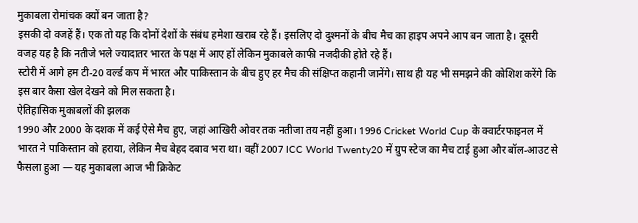मुकाबला रोमांचक क्यों बन जाता है?
इसकी दो वजहें हैं। एक तो यह कि दोनों देशों के संबंध हमेशा खराब रहे हैं। इसलिए दो दुश्मनों के बीच मैच का हाइप अपने आप बन जाता है। दूसरी वजह यह है कि नतीजे भले ज्यादातर भारत के पक्ष में आए हों लेकिन मुकाबले काफी नजदीकी होते रहे हैं।
स्टोरी में आगे हम टी-20 वर्ल्ड कप में भारत और पाकिस्तान के बीच हुए हर मैच की संक्षिप्त कहानी जानेंगे। साथ ही यह भी समझने की कोशिश करेंगे कि इस बार कैसा खेल देखने को मिल सकता है।
ऐतिहासिक मुकाबलों की झलक
1990 और 2000 के दशक में कई ऐसे मैच हुए, जहां आखिरी ओवर तक नतीजा तय नहीं हुआ। 1996 Cricket World Cup के क्वार्टरफाइनल में भारत ने पाकिस्तान को हराया, लेकिन मैच बेहद दबाव भरा था। वहीं 2007 ICC World Twenty20 में ग्रुप स्टेज का मैच टाई हुआ और बॉल-आउट से फैसला हुआ — यह मुकाबला आज भी क्रिकेट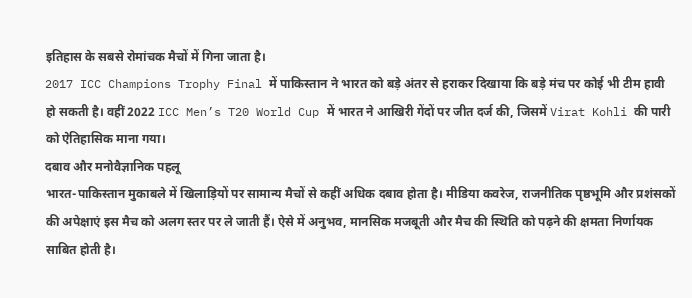इतिहास के सबसे रोमांचक मैचों में गिना जाता है।
2017 ICC Champions Trophy Final में पाकिस्तान ने भारत को बड़े अंतर से हराकर दिखाया कि बड़े मंच पर कोई भी टीम हावी हो सकती है। वहीं 2022 ICC Men’s T20 World Cup में भारत ने आखिरी गेंदों पर जीत दर्ज की, जिसमें Virat Kohli की पारी को ऐतिहासिक माना गया।
दबाव और मनोवैज्ञानिक पहलू
भारत-पाकिस्तान मुकाबले में खिलाड़ियों पर सामान्य मैचों से कहीं अधिक दबाव होता है। मीडिया कवरेज, राजनीतिक पृष्ठभूमि और प्रशंसकों की अपेक्षाएं इस मैच को अलग स्तर पर ले जाती हैं। ऐसे में अनुभव, मानसिक मजबूती और मैच की स्थिति को पढ़ने की क्षमता निर्णायक साबित होती है।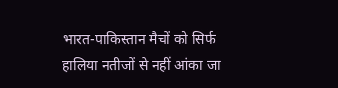भारत-पाकिस्तान मैचों को सिर्फ हालिया नतीजों से नहीं आंका जा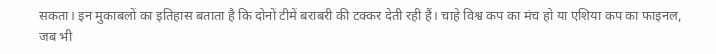सकता। इन मुकाबलों का इतिहास बताता है कि दोनों टीमें बराबरी की टक्कर देती रही हैं। चाहे विश्व कप का मंच हो या एशिया कप का फाइनल, जब भी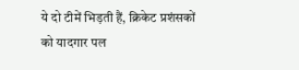ये दो टीमें भिड़ती हैं, क्रिकेट प्रशंसकों को यादगार पल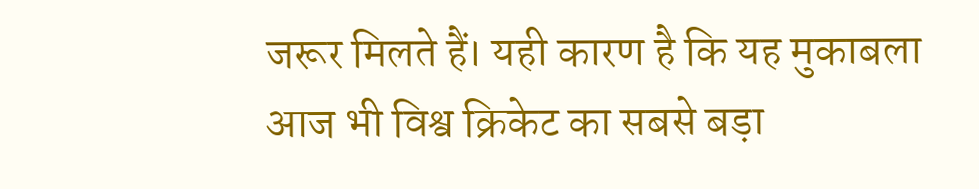जरूर मिलते हैं। यही कारण है कि यह मुकाबला आज भी विश्व क्रिकेट का सबसे बड़ा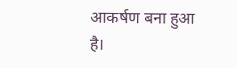आकर्षण बना हुआ है।